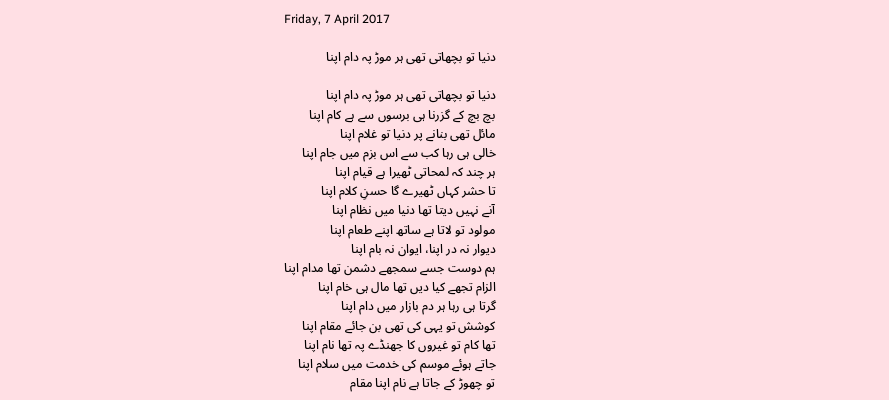Friday, 7 April 2017

دنیا تو بچھاتی تھی ہر موڑ پہ دام اپنا

دنیا تو بچھاتی تھی ہر موڑ پہ دام اپنا
بچ بچ کے گزرنا ہی برسوں سے ہے کام اپنا
مائل تھی بنانے پر دنیا تو غلام اپنا
خالی ہی رہا کب سے اس بزم میں جام اپنا
ہر چند کہ لمحاتی ٹھیرا ہے قیام اپنا
تا حشر کہاں ٹھیرے گا حسنِ کلام اپنا
آنے نہیں دیتا تھا دنیا میں نظام اپنا
مولود تو لاتا ہے ساتھ اپنے طعام اپنا
دیوار نہ در اپنا، ایوان نہ بام اپنا
ہم دوست جسے سمجھے دشمن تھا مدام اپنا
الزام تجھے کیا دیں تھا مال ہی خام اپنا
گرتا ہی رہا ہر دم بازار میں دام اپنا
کوشش تو یہی کی تھی بن جائے مقام اپنا
تھا کام تو غیروں کا جھنڈے پہ تھا نام اپنا
جاتے ہوئے موسم کی خدمت میں سلام اپنا
تو چھوڑ کے جاتا ہے نام اپنا مقام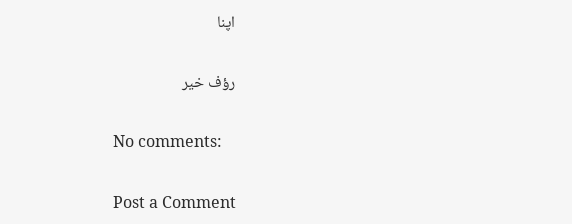اپنا

رؤف خیر

No comments:

Post a Comment